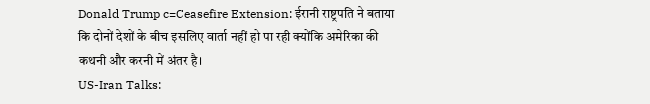Donald Trump c=Ceasefire Extension: ईरानी राष्ट्रपति ने बताया कि दोनों देशों के बीच इसलिए वार्ता नहीं हो पा रही क्योंकि अमेरिका की कथनी और करनी में अंतर है।
US-Iran Talks: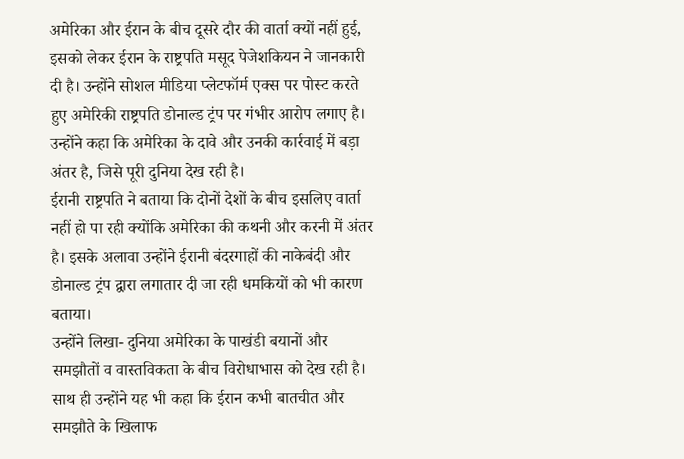अमेरिका और ईरान के बीच दूसरे दौर की वार्ता क्यों नहीं हुई, इसको लेकर ईरान के राष्ट्रपति मसूद पेजेशकियन ने जानकारी दी है। उन्होंने सोशल मीडिया प्लेटफॉर्म एक्स पर पोस्ट करते हुए अमेरिकी राष्ट्रपति डोनाल्ड ट्रंप पर गंभीर आरोप लगाए है। उन्होंने कहा कि अमेरिका के दावे और उनकी कार्रवाई में बड़ा अंतर है, जिसे पूरी दुनिया देख रही है।
ईरानी राष्ट्रपति ने बताया कि दोनों देशों के बीच इसलिए वार्ता नहीं हो पा रही क्योंकि अमेरिका की कथनी और करनी में अंतर है। इसके अलावा उन्होंने ईरानी बंदरगाहों की नाकेबंदी और डोनाल्ड ट्रंप द्वारा लगातार दी जा रही धमकियों को भी कारण बताया।
उन्होंने लिखा- दुनिया अमेरिका के पाखंडी बयानों और समझौतों व वास्तविकता के बीच विरोधाभास को देख रही है। साथ ही उन्होंने यह भी कहा कि ईरान कभी बातचीत और समझौते के खिलाफ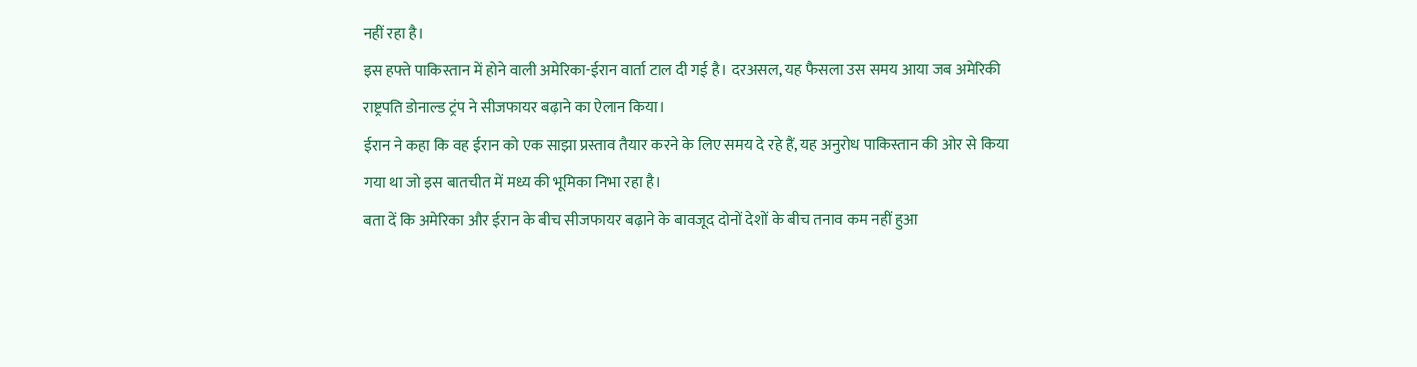नहीं रहा है।
इस हफ्ते पाकिस्तान में होने वाली अमेरिका-ईरान वार्ता टाल दी गई है। दरअसल, यह फैसला उस समय आया जब अमेरिकी राष्ट्रपति डोनाल्ड ट्रंप ने सीजफायर बढ़ाने का ऐलान किया।
ईरान ने कहा कि वह ईरान को एक साझा प्रस्ताव तैयार करने के लिए समय दे रहे हैं, यह अनुरोध पाकिस्तान की ओर से किया गया था जो इस बातचीत में मध्य की भूमिका निभा रहा है।
बता दें कि अमेरिका और ईरान के बीच सीजफायर बढ़ाने के बावजूद दोनों देशों के बीच तनाव कम नहीं हुआ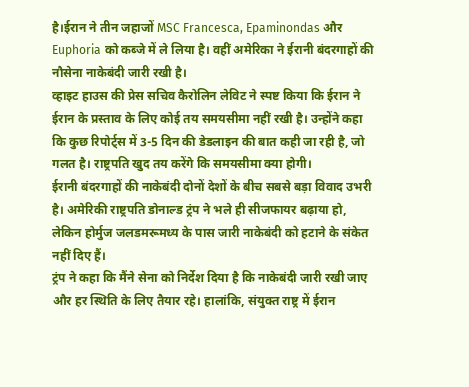है।ईरान ने तीन जहाजों MSC Francesca, Epaminondas और Euphoria को कब्जे में ले लिया है। वहीं अमेरिका ने ईरानी बंदरगाहों की नौसेना नाकेबंदी जारी रखी है।
व्हाइट हाउस की प्रेस सचिव कैरोलिन लेविट ने स्पष्ट किया कि ईरान ने ईरान के प्रस्ताव के लिए कोई तय समयसीमा नहीं रखी है। उन्होंने कहा कि कुछ रिपोर्ट्स में 3-5 दिन की डेडलाइन की बात कही जा रही है, जो गलत है। राष्ट्रपति खुद तय करेंगे कि समयसीमा क्या होगी।
ईरानी बंदरगाहों की नाकेबंदी दोनों देशों के बीच सबसे बड़ा विवाद उभरी है। अमेरिकी राष्ट्रपति डोनाल्ड ट्रंप ने भले ही सीजफायर बढ़ाया हो, लेकिन होर्मुज जलडमरूमध्य के पास जारी नाकेबंदी को हटाने के संकेत नहीं दिए हैं।
ट्रंप ने कहा कि मैंने सेना को निर्देश दिया है कि नाकेबंदी जारी रखी जाए और हर स्थिति के लिए तैयार रहे। हालांकि, संयुक्त राष्ट्र में ईरान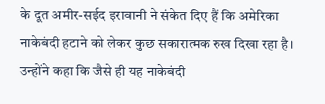के दूत अमीर-सईद इरावानी ने संकेत दिए हैं कि अमेरिका नाकेबंदी हटाने को लेकर कुछ सकारात्मक रुख दिखा रहा है। उन्होंने कहा कि जैसे ही यह नाकेबंदी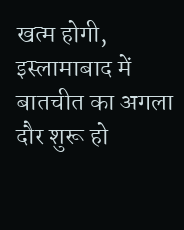खत्म होगी, इस्लामाबाद में बातचीत का अगला दौर शुरू हो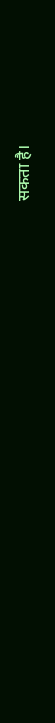सकता है।